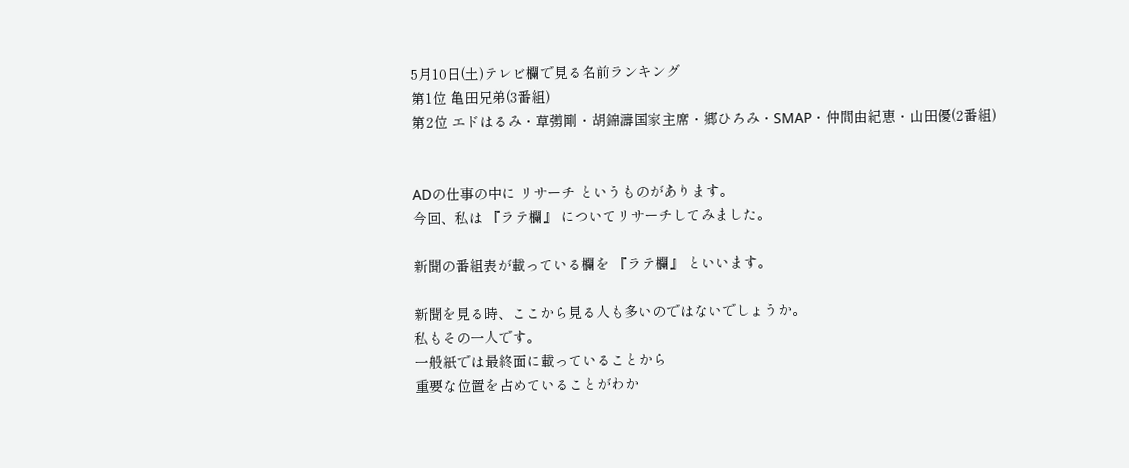5月10日(土)テレビ欄で見る名前ランキング
第1位 亀田兄弟(3番組)
第2位 エドはるみ・草彅剛・胡錦濤国家主席・郷ひろみ・SMAP・仲間由紀恵・山田優(2番組)


ADの仕事の中に リサーチ というものがあります。
今回、私は 『ラテ欄』 についてリサーチしてみました。

新聞の番組表が載っている欄を 『ラテ欄』 といいます。

新聞を見る時、ここから見る人も多いのではないでしょうか。
私もその一人です。
一般紙では最終面に載っていることから
重要な位置を占めていることがわか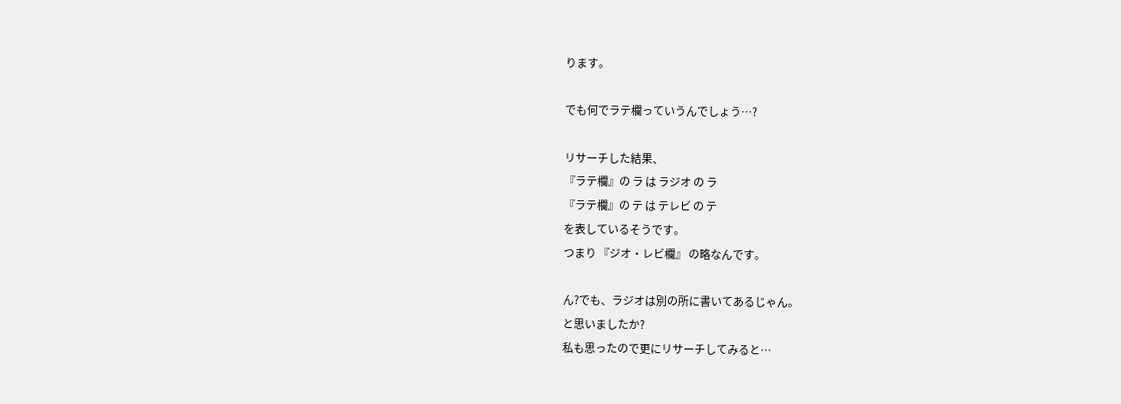ります。

でも何でラテ欄っていうんでしょう…?

リサーチした結果、
『ラテ欄』の ラ は ラジオ の ラ
『ラテ欄』の テ は テレビ の テ
を表しているそうです。
つまり 『ジオ・レビ欄』 の略なんです。

ん?でも、ラジオは別の所に書いてあるじゃん。
と思いましたか?
私も思ったので更にリサーチしてみると…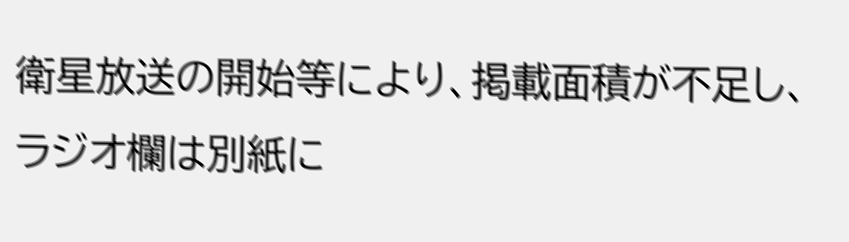衛星放送の開始等により、掲載面積が不足し、
ラジオ欄は別紙に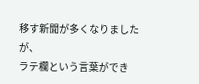移す新聞が多くなりましたが、
ラテ欄という言葉ができ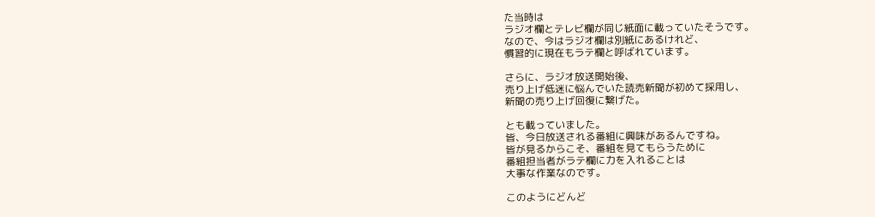た当時は
ラジオ欄とテレビ欄が同じ紙面に載っていたそうです。
なので、今はラジオ欄は別紙にあるけれど、
慣習的に現在もラテ欄と呼ばれています。

さらに、ラジオ放送開始後、
売り上げ低迷に悩んでいた読売新聞が初めて採用し、
新聞の売り上げ回復に繋げた。

とも載っていました。
皆、今日放送される番組に興味があるんですね。
皆が見るからこそ、番組を見てもらうために
番組担当者がラテ欄に力を入れることは
大事な作業なのです。

このようにどんど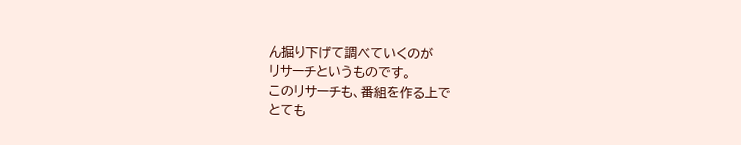ん掘り下げて調べていくのが
リサーチというものです。
このリサーチも、番組を作る上で
とても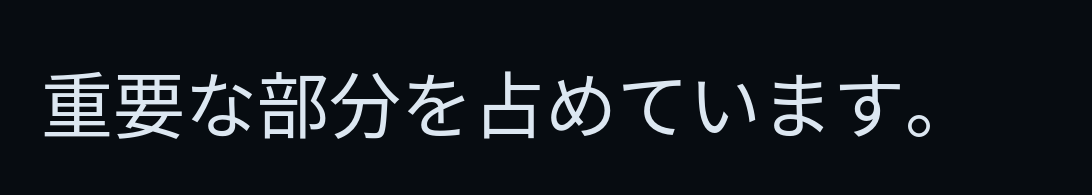重要な部分を占めています。